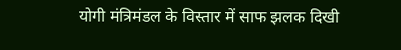योगी मंत्रिमंडल के विस्तार में साफ झलक दिखी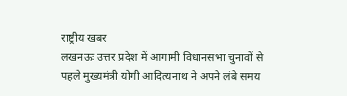राष्ट्रीय खबर
लखनऊः उत्तर प्रदेश में आगामी विधानसभा चुनावों से पहले मुख्यमंत्री योगी आदित्यनाथ ने अपने लंबे समय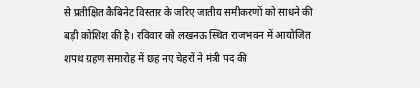से प्रतीक्षित कैबिनेट विस्तार के जरिए जातीय समीकरणों को साधने की बड़ी कोशिश की है। रविवार को लखनऊ स्थित राजभवन में आयोजित शपथ ग्रहण समारोह में छह नए चेहरों ने मंत्री पद की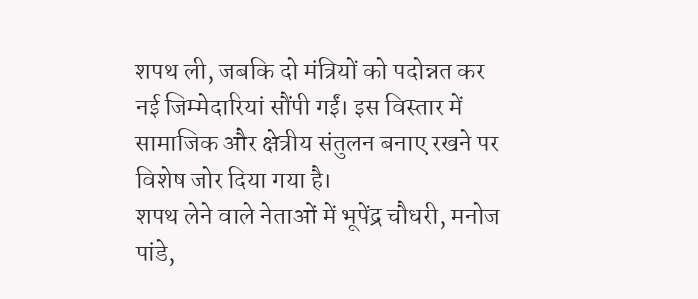शपथ ली, जबकि दो मंत्रियों को पदोन्नत कर नई जिम्मेदारियां सौंपी गईं। इस विस्तार में सामाजिक और क्षेत्रीय संतुलन बनाए रखने पर विशेष जोर दिया गया है।
शपथ लेने वाले नेताओं में भूपेंद्र चौधरी, मनोज पांडे,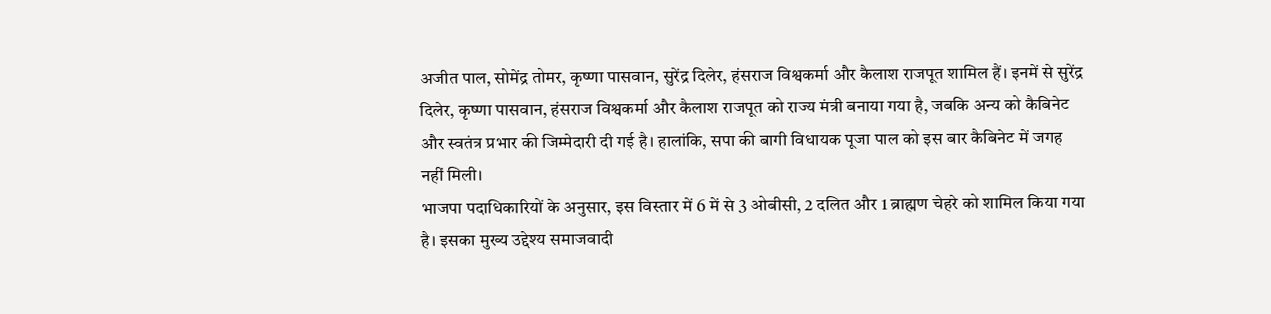अजीत पाल, सोमेंद्र तोमर, कृष्णा पासवान, सुरेंद्र दिलेर, हंसराज विश्वकर्मा और कैलाश राजपूत शामिल हैं। इनमें से सुरेंद्र दिलेर, कृष्णा पासवान, हंसराज विश्वकर्मा और कैलाश राजपूत को राज्य मंत्री बनाया गया है, जबकि अन्य को कैबिनेट और स्वतंत्र प्रभार की जिम्मेदारी दी गई है। हालांकि, सपा की बागी विधायक पूजा पाल को इस बार कैबिनेट में जगह नहीं मिली।
भाजपा पदाधिकारियों के अनुसार, इस विस्तार में 6 में से 3 ओबीसी, 2 दलित और 1 ब्राह्मण चेहरे को शामिल किया गया है। इसका मुख्य उद्देश्य समाजवादी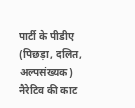पार्टी के पीडीए (पिछड़ा, दलित, अल्पसंख्यक) नैरेटिव की काट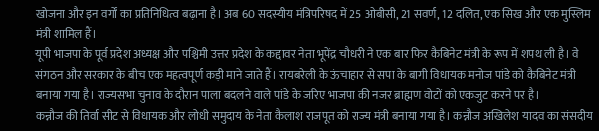खोजना और इन वर्गों का प्रतिनिधित्व बढ़ाना है। अब 60 सदस्यीय मंत्रिपरिषद में 25 ओबीसी, 21 सवर्ण, 12 दलित, एक सिख और एक मुस्लिम मंत्री शामिल हैं।
यूपी भाजपा के पूर्व प्रदेश अध्यक्ष और पश्चिमी उत्तर प्रदेश के कद्दावर नेता भूपेंद्र चौधरी ने एक बार फिर कैबिनेट मंत्री के रूप में शपथ ली है। वे संगठन और सरकार के बीच एक महत्वपूर्ण कड़ी माने जाते हैं। रायबरेली के ऊंचाहार से सपा के बागी विधायक मनोज पांडे को कैबिनेट मंत्री बनाया गया है। राज्यसभा चुनाव के दौरान पाला बदलने वाले पांडे के जरिए भाजपा की नजर ब्राह्मण वोटों को एकजुट करने पर है।
कन्नौज की तिर्वा सीट से विधायक और लोधी समुदाय के नेता कैलाश राजपूत को राज्य मंत्री बनाया गया है। कन्नौज अखिलेश यादव का संसदीय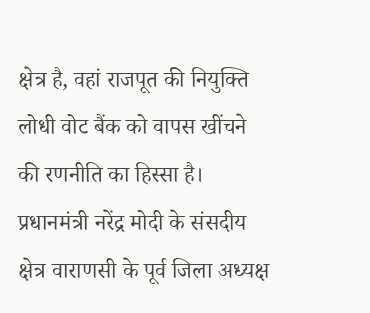क्षेत्र है, वहां राजपूत की नियुक्ति लोधी वोट बैंक को वापस खींचने की रणनीति का हिस्सा है। प्रधानमंत्री नरेंद्र मोदी के संसदीय क्षेत्र वाराणसी के पूर्व जिला अध्यक्ष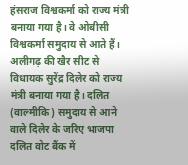हंसराज विश्वकर्मा को राज्य मंत्री बनाया गया है। वे ओबीसी विश्वकर्मा समुदाय से आते हैं।
अलीगढ़ की खैर सीट से विधायक सुरेंद्र दिलेर को राज्य मंत्री बनाया गया है। दलित (वाल्मीकि) समुदाय से आने वाले दिलेर के जरिए भाजपा दलित वोट बैंक में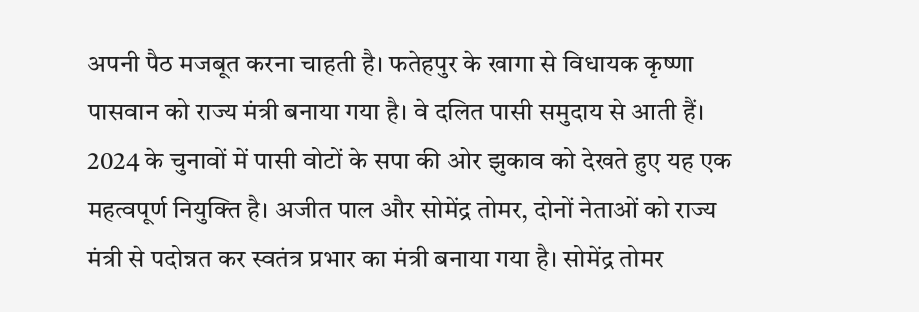अपनी पैठ मजबूत करना चाहती है। फतेहपुर के खागा से विधायक कृष्णा पासवान को राज्य मंत्री बनाया गया है। वे दलित पासी समुदाय से आती हैं। 2024 के चुनावों में पासी वोटों के सपा की ओर झुकाव को देखते हुए यह एक महत्वपूर्ण नियुक्ति है। अजीत पाल और सोमेंद्र तोमर, दोनों नेताओं को राज्य मंत्री से पदोन्नत कर स्वतंत्र प्रभार का मंत्री बनाया गया है। सोमेंद्र तोमर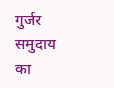गुर्जर समुदाय का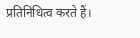प्रतिनिधित्व करते हैं।